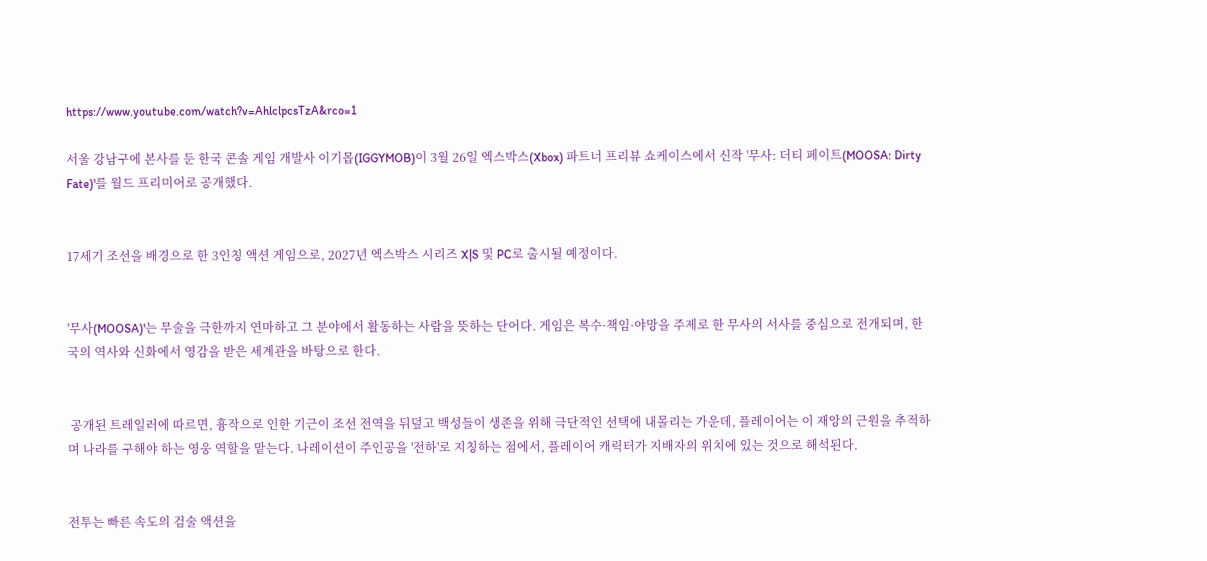https://www.youtube.com/watch?v=AhlclpcsTzA&rco=1

서울 강남구에 본사를 둔 한국 콘솔 게임 개발사 이기몹(IGGYMOB)이 3월 26일 엑스박스(Xbox) 파트너 프리뷰 쇼케이스에서 신작 '무사: 더티 페이트(MOOSA: Dirty Fate)'를 월드 프리미어로 공개했다.


17세기 조선을 배경으로 한 3인칭 액션 게임으로, 2027년 엑스박스 시리즈 X|S 및 PC로 출시될 예정이다.


'무사(MOOSA)'는 무술을 극한까지 연마하고 그 분야에서 활동하는 사람을 뜻하는 단어다. 게임은 복수·책임·야망을 주제로 한 무사의 서사를 중심으로 전개되며, 한국의 역사와 신화에서 영감을 받은 세계관을 바탕으로 한다.


 공개된 트레일러에 따르면, 흉작으로 인한 기근이 조선 전역을 뒤덮고 백성들이 생존을 위해 극단적인 선택에 내몰리는 가운데, 플레이어는 이 재앙의 근원을 추적하며 나라를 구해야 하는 영웅 역할을 맡는다. 나레이션이 주인공을 '전하'로 지칭하는 점에서, 플레이어 캐릭터가 지배자의 위치에 있는 것으로 해석된다.


전투는 빠른 속도의 검술 액션을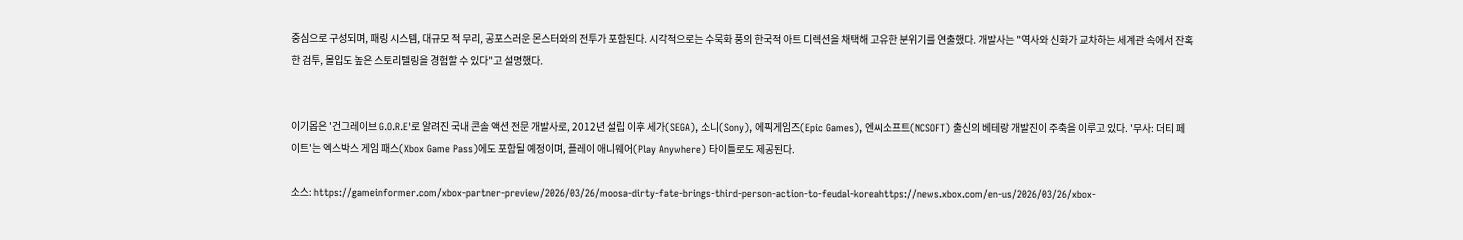중심으로 구성되며, 패링 시스템, 대규모 적 무리, 공포스러운 몬스터와의 전투가 포함된다. 시각적으로는 수묵화 풍의 한국적 아트 디렉션을 채택해 고유한 분위기를 연출했다. 개발사는 "역사와 신화가 교차하는 세계관 속에서 잔혹한 검투, 몰입도 높은 스토리텔링을 경험할 수 있다"고 설명했다.


이기몹은 '건그레이브 G.O.R.E'로 알려진 국내 콘솔 액션 전문 개발사로, 2012년 설립 이후 세가(SEGA), 소니(Sony), 에픽게임즈(Epic Games), 엔씨소프트(NCSOFT) 출신의 베테랑 개발진이 주축을 이루고 있다. '무사: 더티 페이트'는 엑스박스 게임 패스(Xbox Game Pass)에도 포함될 예정이며, 플레이 애니웨어(Play Anywhere) 타이틀로도 제공된다.

소스: https://gameinformer.com/xbox-partner-preview/2026/03/26/moosa-dirty-fate-brings-third-person-action-to-feudal-koreahttps://news.xbox.com/en-us/2026/03/26/xbox-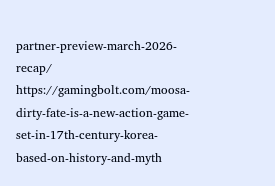partner-preview-march-2026-recap/
https://gamingbolt.com/moosa-dirty-fate-is-a-new-action-game-set-in-17th-century-korea-based-on-history-and-myth